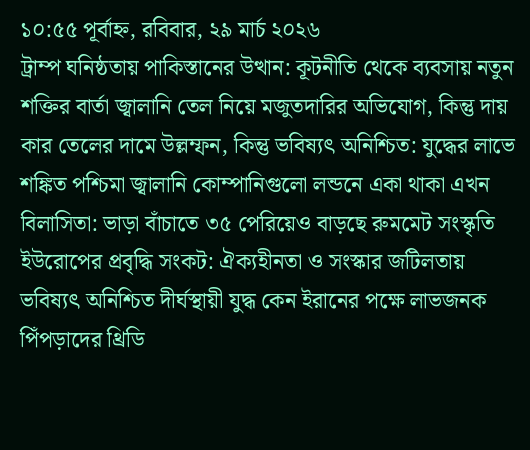১০:৫৫ পূর্বাহ্ন, রবিবার, ২৯ মার্চ ২০২৬
ট্রাম্প ঘনিষ্ঠতায় পাকিস্তানের উত্থান: কূটনীতি থেকে ব্যবসায় নতুন শক্তির বার্তা জ্বালানি তেল নিয়ে মজুতদারির অভিযোগ, কিন্তু দায় কার তেলের দামে উল্লম্ফন, কিন্তু ভবিষ্যৎ অনিশ্চিত: যুদ্ধের লাভে শঙ্কিত পশ্চিমা জ্বালানি কোম্পানিগুলো লন্ডনে একা থাকা এখন বিলাসিতা: ভাড়া বাঁচাতে ৩৫ পেরিয়েও বাড়ছে রুমমেট সংস্কৃতি ইউরোপের প্রবৃদ্ধি সংকট: ঐক্যহীনতা ও সংস্কার জটিলতায় ভবিষ্যৎ অনিশ্চিত দীর্ঘস্থায়ী যুদ্ধ কেন ইরানের পক্ষে লাভজনক পিঁপড়াদের থ্রিডি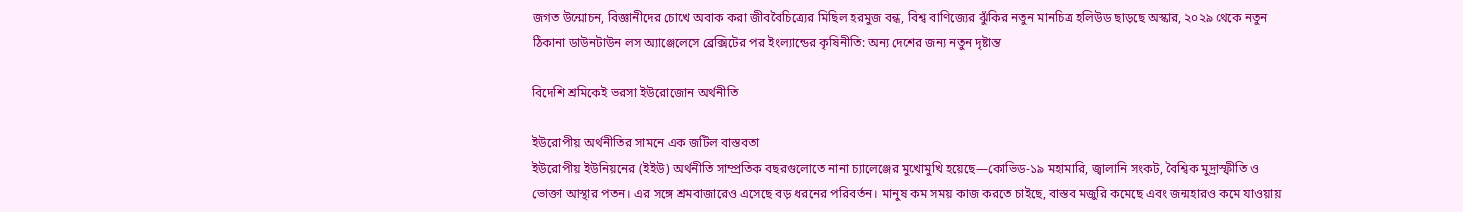জগত উন্মোচন, বিজ্ঞানীদের চোখে অবাক করা জীববৈচিত্র্যের মিছিল হরমুজ বন্ধ, বিশ্ব বাণিজ্যের ঝুঁকির নতুন মানচিত্র হলিউড ছাড়ছে অস্কার, ২০২৯ থেকে নতুন ঠিকানা ডাউনটাউন লস অ্যাঞ্জেলেসে ব্রেক্সিটের পর ইংল্যান্ডের কৃষিনীতি: অন্য দেশের জন্য নতুন দৃষ্টান্ত

বিদেশি শ্রমিকেই ভরসা ইউরোজোন অর্থনীতি

ইউরোপীয় অর্থনীতির সামনে এক জটিল বাস্তবতা
ইউরোপীয় ইউনিয়নের (ইইউ) অর্থনীতি সাম্প্রতিক বছরগুলোতে নানা চ্যালেঞ্জের মুখোমুখি হয়েছে—কোভিড-১৯ মহামারি, জ্বালানি সংকট, বৈশ্বিক মুদ্রাস্ফীতি ও ভোক্তা আস্থার পতন। এর সঙ্গে শ্রমবাজারেও এসেছে বড় ধরনের পরিবর্তন। মানুষ কম সময় কাজ করতে চাইছে, বাস্তব মজুরি কমেছে এবং জন্মহারও কমে যাওয়ায়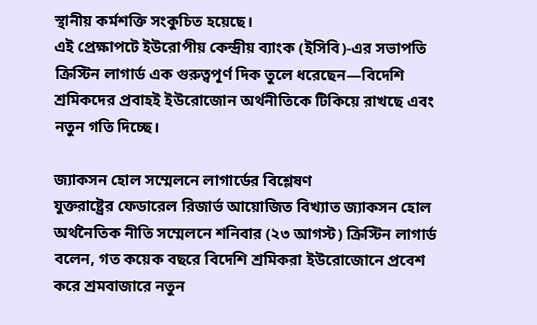স্থানীয় কর্মশক্তি সংকুচিত হয়েছে।
এই প্রেক্ষাপটে ইউরোপীয় কেন্দ্রীয় ব্যাংক (ইসিবি)-এর সভাপতি ক্রিস্টিন লাগার্ড এক গুরুত্বপূর্ণ দিক তুলে ধরেছেন—বিদেশি শ্রমিকদের প্রবাহই ইউরোজোন অর্থনীতিকে টিকিয়ে রাখছে এবং নতুন গতি দিচ্ছে।

জ্যাকসন হোল সম্মেলনে লাগার্ডের বিশ্লেষণ
যুক্তরাষ্ট্রের ফেডারেল রিজার্ভ আয়োজিত বিখ্যাত জ্যাকসন হোল অর্থনৈতিক নীতি সম্মেলনে শনিবার (২৩ আগস্ট) ক্রিস্টিন লাগার্ড বলেন, গত কয়েক বছরে বিদেশি শ্রমিকরা ইউরোজোনে প্রবেশ করে শ্রমবাজারে নতুন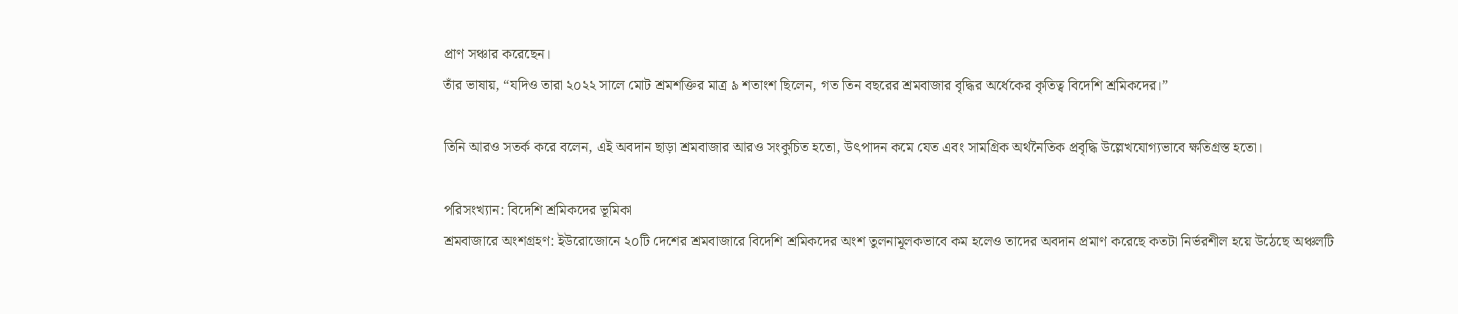প্রাণ সঞ্চার করেছেন।
তাঁর ভাষায়, “যদিও তারা ২০২২ সালে মোট শ্রমশক্তির মাত্র ৯ শতাংশ ছিলেন, গত তিন বছরের শ্রমবাজার বৃদ্ধির অর্ধেকের কৃতিত্ব বিদেশি শ্রমিকদের।”

তিনি আরও সতর্ক করে বলেন, এই অবদান ছাড়া শ্রমবাজার আরও সংকুচিত হতো, উৎপাদন কমে যেত এবং সামগ্রিক অর্থনৈতিক প্রবৃদ্ধি উল্লেখযোগ্যভাবে ক্ষতিগ্রস্ত হতো।

পরিসংখ্যান: বিদেশি শ্রমিকদের ভূমিকা
শ্রমবাজারে অংশগ্রহণ: ইউরোজোনে ২০টি দেশের শ্রমবাজারে বিদেশি শ্রমিকদের অংশ তুলনামূলকভাবে কম হলেও তাদের অবদান প্রমাণ করেছে কতটা নির্ভরশীল হয়ে উঠেছে অঞ্চলটি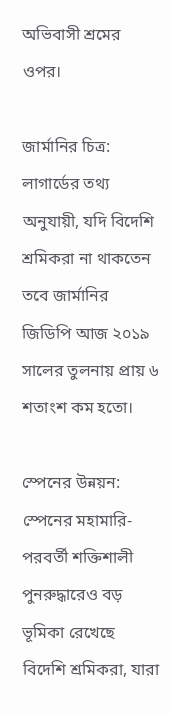অভিবাসী শ্রমের ওপর।

জার্মানির চিত্র: লাগার্ডের তথ্য অনুযায়ী, যদি বিদেশি শ্রমিকরা না থাকতেন তবে জার্মানির জিডিপি আজ ২০১৯ সালের তুলনায় প্রায় ৬ শতাংশ কম হতো।

স্পেনের উন্নয়ন: স্পেনের মহামারি-পরবর্তী শক্তিশালী পুনরুদ্ধারেও বড় ভূমিকা রেখেছে বিদেশি শ্রমিকরা, যারা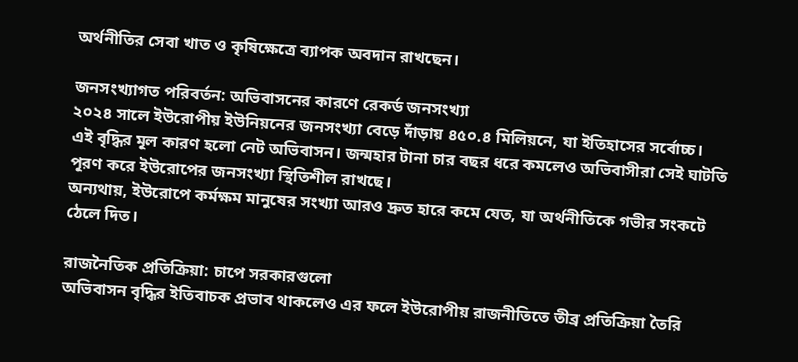অর্থনীতির সেবা খাত ও কৃষিক্ষেত্রে ব্যাপক অবদান রাখছেন।

জনসংখ্যাগত পরিবর্তন: অভিবাসনের কারণে রেকর্ড জনসংখ্যা
২০২৪ সালে ইউরোপীয় ইউনিয়নের জনসংখ্যা বেড়ে দাঁড়ায় ৪৫০.৪ মিলিয়নে, যা ইতিহাসের সর্বোচ্চ।
এই বৃদ্ধির মূল কারণ হলো নেট অভিবাসন। জন্মহার টানা চার বছর ধরে কমলেও অভিবাসীরা সেই ঘাটতি পূরণ করে ইউরোপের জনসংখ্যা স্থিতিশীল রাখছে।
অন্যথায়, ইউরোপে কর্মক্ষম মানুষের সংখ্যা আরও দ্রুত হারে কমে যেত, যা অর্থনীতিকে গভীর সংকটে ঠেলে দিত।

রাজনৈতিক প্রতিক্রিয়া: চাপে সরকারগুলো
অভিবাসন বৃদ্ধির ইতিবাচক প্রভাব থাকলেও এর ফলে ইউরোপীয় রাজনীতিতে তীব্র প্রতিক্রিয়া তৈরি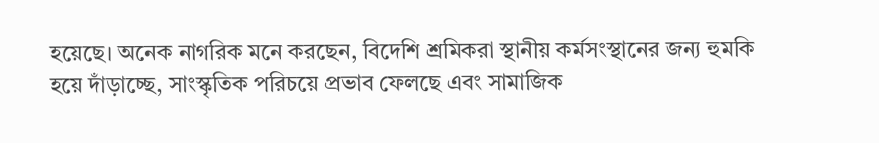হয়েছে। অনেক নাগরিক মনে করছেন, বিদেশি শ্রমিকরা স্থানীয় কর্মসংস্থানের জন্য হুমকি হয়ে দাঁড়াচ্ছে, সাংস্কৃতিক পরিচয়ে প্রভাব ফেলছে এবং সামাজিক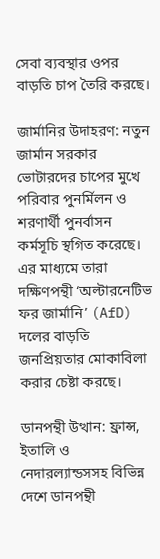সেবা ব্যবস্থার ওপর বাড়তি চাপ তৈরি করছে।

জার্মানির উদাহরণ: নতুন জার্মান সরকার ভোটারদের চাপের মুখে পরিবার পুনর্মিলন ও শরণার্থী পুনর্বাসন কর্মসূচি স্থগিত করেছে। এর মাধ্যমে তারা দক্ষিণপন্থী ‘অল্টারনেটিভ ফর জার্মানি’ (AfD) দলের বাড়তি জনপ্রিয়তার মোকাবিলা করার চেষ্টা করছে।

ডানপন্থী উত্থান: ফ্রান্স, ইতালি ও নেদারল্যান্ডসসহ বিভিন্ন দেশে ডানপন্থী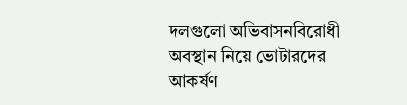দলগুলো অভিবাসনবিরোধী অবস্থান নিয়ে ভোটারদের আকর্ষণ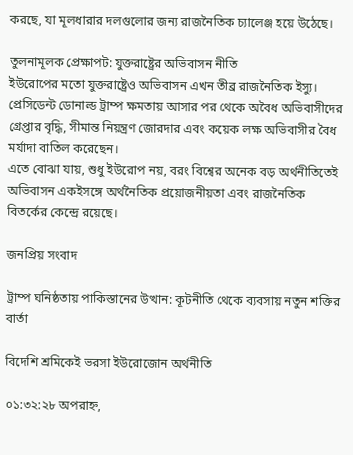করছে, যা মূলধারার দলগুলোর জন্য রাজনৈতিক চ্যালেঞ্জ হয়ে উঠেছে।

তুলনামূলক প্রেক্ষাপট: যুক্তরাষ্ট্রের অভিবাসন নীতি
ইউরোপের মতো যুক্তরাষ্ট্রেও অভিবাসন এখন তীব্র রাজনৈতিক ইস্যু। প্রেসিডেন্ট ডোনাল্ড ট্রাম্প ক্ষমতায় আসার পর থেকে অবৈধ অভিবাসীদের গ্রেপ্তার বৃদ্ধি, সীমান্ত নিয়ন্ত্রণ জোরদার এবং কয়েক লক্ষ অভিবাসীর বৈধ মর্যাদা বাতিল করেছেন।
এতে বোঝা যায়, শুধু ইউরোপ নয়, বরং বিশ্বের অনেক বড় অর্থনীতিতেই অভিবাসন একইসঙ্গে অর্থনৈতিক প্রয়োজনীয়তা এবং রাজনৈতিক বিতর্কের কেন্দ্রে রয়েছে।

জনপ্রিয় সংবাদ

ট্রাম্প ঘনিষ্ঠতায় পাকিস্তানের উত্থান: কূটনীতি থেকে ব্যবসায় নতুন শক্তির বার্তা

বিদেশি শ্রমিকেই ভরসা ইউরোজোন অর্থনীতি

০১:৩২:২৮ অপরাহ্ন,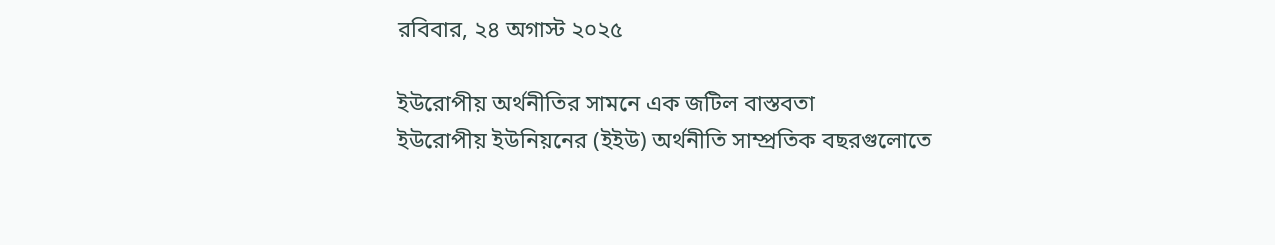রবিবার, ২৪ অগাস্ট ২০২৫

ইউরোপীয় অর্থনীতির সামনে এক জটিল বাস্তবতা
ইউরোপীয় ইউনিয়নের (ইইউ) অর্থনীতি সাম্প্রতিক বছরগুলোতে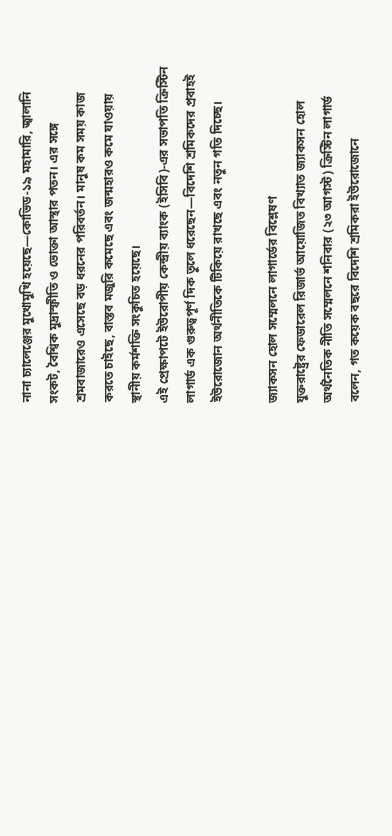নানা চ্যালেঞ্জের মুখোমুখি হয়েছে—কোভিড-১৯ মহামারি, জ্বালানি সংকট, বৈশ্বিক মুদ্রাস্ফীতি ও ভোক্তা আস্থার পতন। এর সঙ্গে শ্রমবাজারেও এসেছে বড় ধরনের পরিবর্তন। মানুষ কম সময় কাজ করতে চাইছে, বাস্তব মজুরি কমেছে এবং জন্মহারও কমে যাওয়ায় স্থানীয় কর্মশক্তি সংকুচিত হয়েছে।
এই প্রেক্ষাপটে ইউরোপীয় কেন্দ্রীয় ব্যাংক (ইসিবি)-এর সভাপতি ক্রিস্টিন লাগার্ড এক গুরুত্বপূর্ণ দিক তুলে ধরেছেন—বিদেশি শ্রমিকদের প্রবাহই ইউরোজোন অর্থনীতিকে টিকিয়ে রাখছে এবং নতুন গতি দিচ্ছে।

জ্যাকসন হোল সম্মেলনে লাগার্ডের বিশ্লেষণ
যুক্তরাষ্ট্রের ফেডারেল রিজার্ভ আয়োজিত বিখ্যাত জ্যাকসন হোল অর্থনৈতিক নীতি সম্মেলনে শনিবার (২৩ আগস্ট) ক্রিস্টিন লাগার্ড বলেন, গত কয়েক বছরে বিদেশি শ্রমিকরা ইউরোজোনে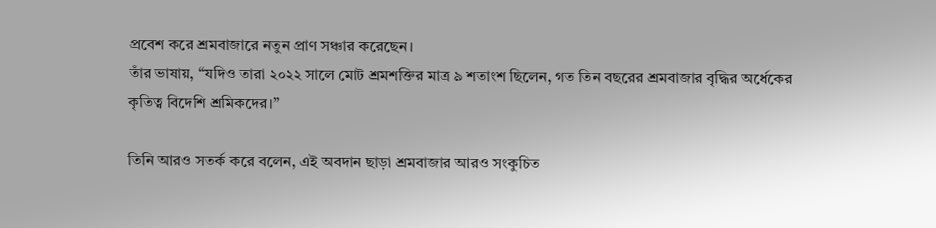প্রবেশ করে শ্রমবাজারে নতুন প্রাণ সঞ্চার করেছেন।
তাঁর ভাষায়, “যদিও তারা ২০২২ সালে মোট শ্রমশক্তির মাত্র ৯ শতাংশ ছিলেন, গত তিন বছরের শ্রমবাজার বৃদ্ধির অর্ধেকের কৃতিত্ব বিদেশি শ্রমিকদের।”

তিনি আরও সতর্ক করে বলেন, এই অবদান ছাড়া শ্রমবাজার আরও সংকুচিত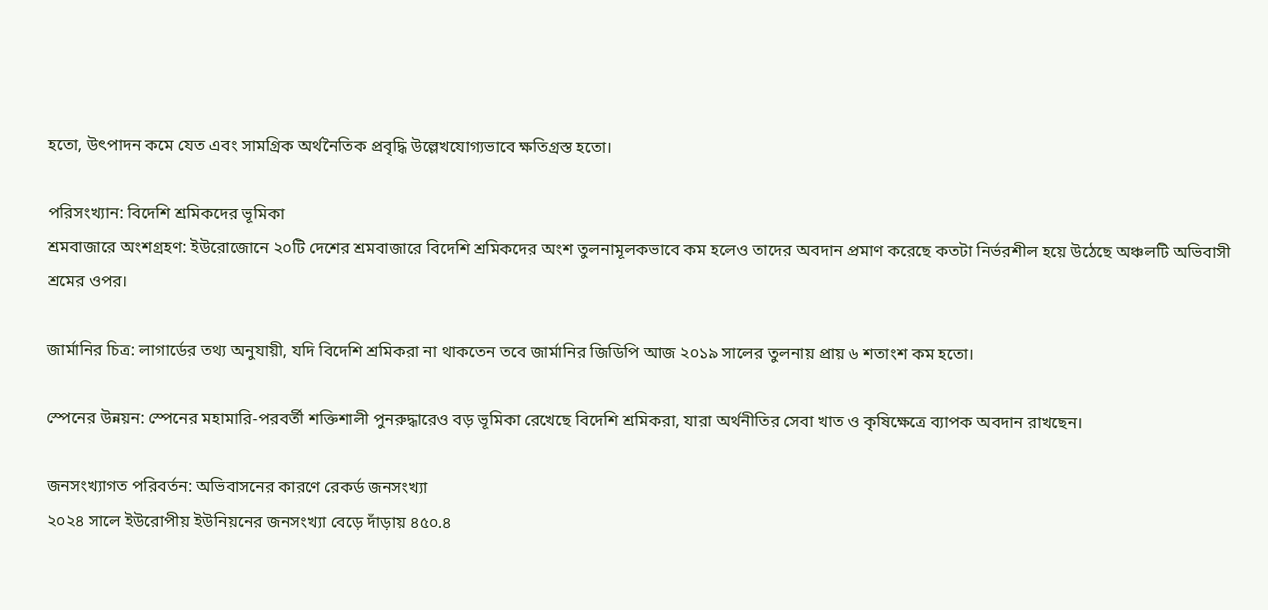হতো, উৎপাদন কমে যেত এবং সামগ্রিক অর্থনৈতিক প্রবৃদ্ধি উল্লেখযোগ্যভাবে ক্ষতিগ্রস্ত হতো।

পরিসংখ্যান: বিদেশি শ্রমিকদের ভূমিকা
শ্রমবাজারে অংশগ্রহণ: ইউরোজোনে ২০টি দেশের শ্রমবাজারে বিদেশি শ্রমিকদের অংশ তুলনামূলকভাবে কম হলেও তাদের অবদান প্রমাণ করেছে কতটা নির্ভরশীল হয়ে উঠেছে অঞ্চলটি অভিবাসী শ্রমের ওপর।

জার্মানির চিত্র: লাগার্ডের তথ্য অনুযায়ী, যদি বিদেশি শ্রমিকরা না থাকতেন তবে জার্মানির জিডিপি আজ ২০১৯ সালের তুলনায় প্রায় ৬ শতাংশ কম হতো।

স্পেনের উন্নয়ন: স্পেনের মহামারি-পরবর্তী শক্তিশালী পুনরুদ্ধারেও বড় ভূমিকা রেখেছে বিদেশি শ্রমিকরা, যারা অর্থনীতির সেবা খাত ও কৃষিক্ষেত্রে ব্যাপক অবদান রাখছেন।

জনসংখ্যাগত পরিবর্তন: অভিবাসনের কারণে রেকর্ড জনসংখ্যা
২০২৪ সালে ইউরোপীয় ইউনিয়নের জনসংখ্যা বেড়ে দাঁড়ায় ৪৫০.৪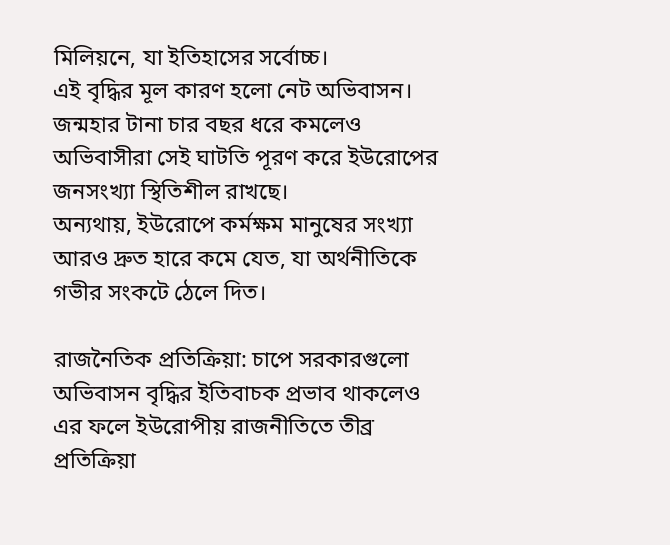মিলিয়নে, যা ইতিহাসের সর্বোচ্চ।
এই বৃদ্ধির মূল কারণ হলো নেট অভিবাসন। জন্মহার টানা চার বছর ধরে কমলেও অভিবাসীরা সেই ঘাটতি পূরণ করে ইউরোপের জনসংখ্যা স্থিতিশীল রাখছে।
অন্যথায়, ইউরোপে কর্মক্ষম মানুষের সংখ্যা আরও দ্রুত হারে কমে যেত, যা অর্থনীতিকে গভীর সংকটে ঠেলে দিত।

রাজনৈতিক প্রতিক্রিয়া: চাপে সরকারগুলো
অভিবাসন বৃদ্ধির ইতিবাচক প্রভাব থাকলেও এর ফলে ইউরোপীয় রাজনীতিতে তীব্র প্রতিক্রিয়া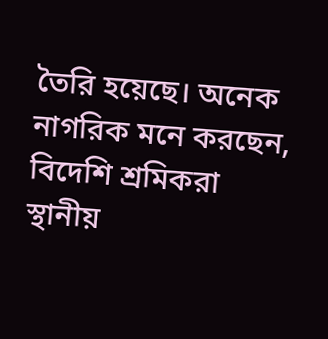তৈরি হয়েছে। অনেক নাগরিক মনে করছেন, বিদেশি শ্রমিকরা স্থানীয়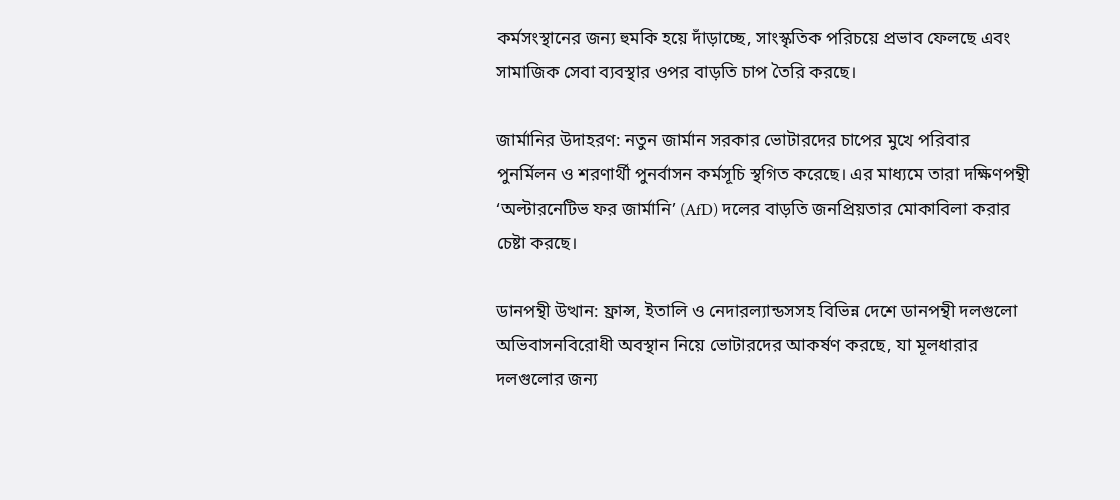কর্মসংস্থানের জন্য হুমকি হয়ে দাঁড়াচ্ছে, সাংস্কৃতিক পরিচয়ে প্রভাব ফেলছে এবং সামাজিক সেবা ব্যবস্থার ওপর বাড়তি চাপ তৈরি করছে।

জার্মানির উদাহরণ: নতুন জার্মান সরকার ভোটারদের চাপের মুখে পরিবার পুনর্মিলন ও শরণার্থী পুনর্বাসন কর্মসূচি স্থগিত করেছে। এর মাধ্যমে তারা দক্ষিণপন্থী ‘অল্টারনেটিভ ফর জার্মানি’ (AfD) দলের বাড়তি জনপ্রিয়তার মোকাবিলা করার চেষ্টা করছে।

ডানপন্থী উত্থান: ফ্রান্স, ইতালি ও নেদারল্যান্ডসসহ বিভিন্ন দেশে ডানপন্থী দলগুলো অভিবাসনবিরোধী অবস্থান নিয়ে ভোটারদের আকর্ষণ করছে, যা মূলধারার দলগুলোর জন্য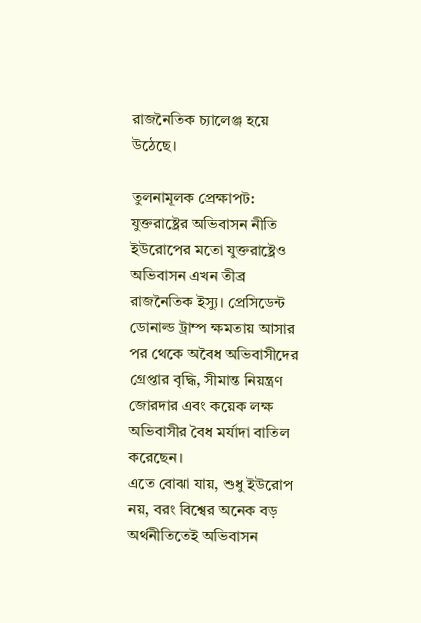রাজনৈতিক চ্যালেঞ্জ হয়ে উঠেছে।

তুলনামূলক প্রেক্ষাপট: যুক্তরাষ্ট্রের অভিবাসন নীতি
ইউরোপের মতো যুক্তরাষ্ট্রেও অভিবাসন এখন তীব্র রাজনৈতিক ইস্যু। প্রেসিডেন্ট ডোনাল্ড ট্রাম্প ক্ষমতায় আসার পর থেকে অবৈধ অভিবাসীদের গ্রেপ্তার বৃদ্ধি, সীমান্ত নিয়ন্ত্রণ জোরদার এবং কয়েক লক্ষ অভিবাসীর বৈধ মর্যাদা বাতিল করেছেন।
এতে বোঝা যায়, শুধু ইউরোপ নয়, বরং বিশ্বের অনেক বড় অর্থনীতিতেই অভিবাসন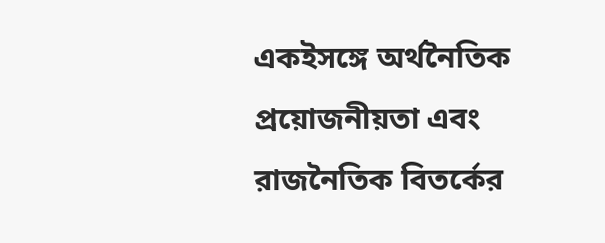একইসঙ্গে অর্থনৈতিক প্রয়োজনীয়তা এবং রাজনৈতিক বিতর্কের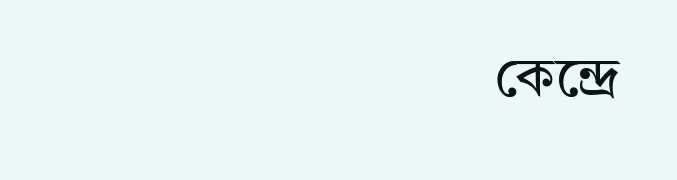কেন্দ্রে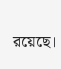রয়েছে।